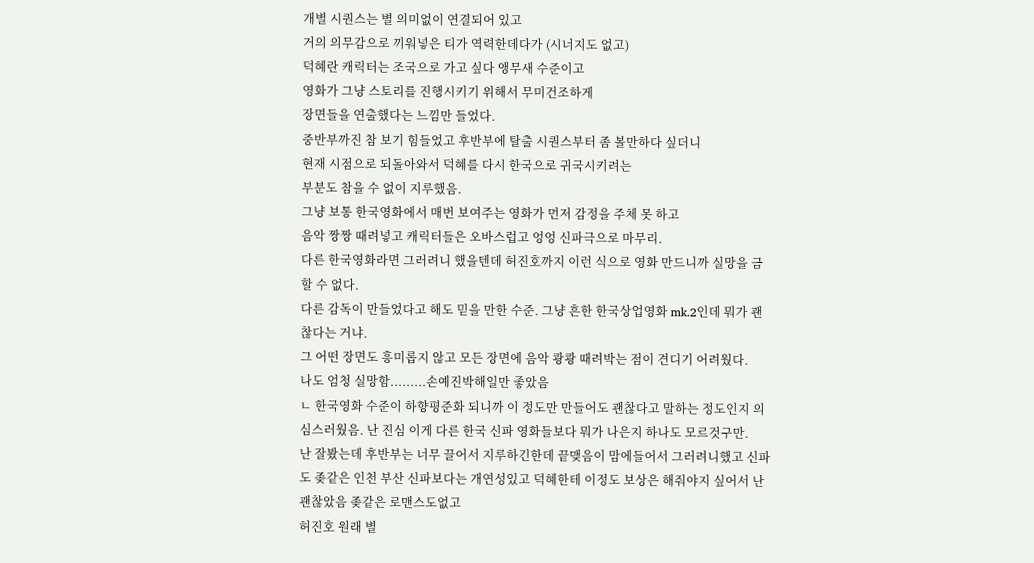개별 시퀀스는 별 의미없이 연결되어 있고
거의 의무감으로 끼워넣은 티가 역력한데다가 (시너지도 없고)
덕혜란 캐릭터는 조국으로 가고 싶다 앵무새 수준이고
영화가 그냥 스토리를 진행시키기 위해서 무미건조하게
장면들을 연출했다는 느낌만 들었다.
중반부까진 참 보기 힘들었고 후반부에 탈출 시퀀스부터 좀 볼만하다 싶더니
현재 시점으로 되돌아와서 덕혜를 다시 한국으로 귀국시키려는
부분도 참을 수 없이 지루했음.
그냥 보통 한국영화에서 매번 보여주는 영화가 먼저 감정을 주체 못 하고
음악 짱짱 때려넣고 캐릭터들은 오바스럽고 엉엉 신파극으로 마무리.
다른 한국영화라면 그러려니 했을텐데 허진호까지 이런 식으로 영화 만드니까 실망을 금할 수 없다.
다른 감독이 만들었다고 해도 믿을 만한 수준. 그냥 흔한 한국상업영화 mk.2인데 뭐가 괜찮다는 거냐.
그 어떤 장면도 흥미롭지 않고 모든 장면에 음악 쾅쾅 때려박는 점이 견디기 어려웠다.
나도 엄청 실망함.........손예진박해일만 좋았음
ㄴ 한국영화 수준이 하향평준화 되니까 이 정도만 만들어도 괜찮다고 말하는 정도인지 의심스러웠음. 난 진심 이게 다른 한국 신파 영화들보다 뭐가 나은지 하나도 모르것구만.
난 잘봤는데 후반부는 너무 끌어서 지루하긴한데 끝맺음이 맘에들어서 그러려니했고 신파도 좆같은 인천 부산 신파보다는 개연성있고 덕혜한테 이정도 보상은 해줘야지 싶어서 난괜찮았음 좆같은 로맨스도없고
허진호 원래 별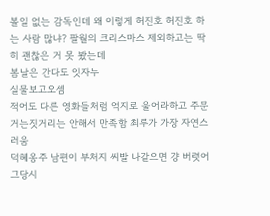볼일 없는 감독인데 왜 이렇게 허진호 허진호 하는 사람 많냐? 팔월의 크리스마스 제외하고는 딱히 괜찮은 거 못 봤는데
봄날은 간다도 잇자누
실물보고오셈
적어도 다른 영화들처럼 억지로 울어라하고 주문거는짓거리는 안해서 만족함 최루가 가장 자연스러움
덕혜옹주 남편이 부처지 씨발 나같으면 걍 버렷어
그당시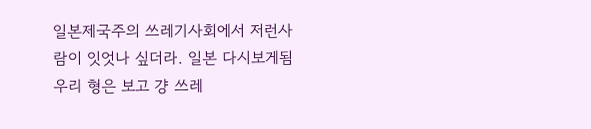일본제국주의 쓰레기사회에서 저런사람이 잇엇나 싶더라. 일본 다시보게됨
우리 형은 보고 걍 쓰레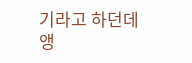기라고 하던데
앵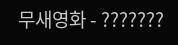무새영화 - ???????